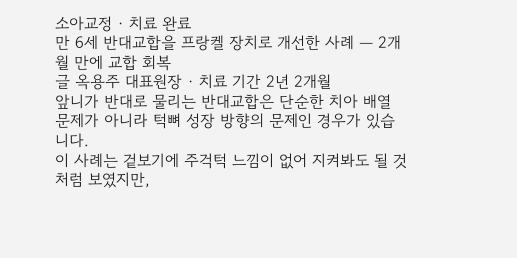소아교정 · 치료 완료
만 6세 반대교합을 프랑켈 장치로 개선한 사례 — 2개월 만에 교합 회복
글 옥용주 대표원장 · 치료 기간 2년 2개월
앞니가 반대로 물리는 반대교합은 단순한 치아 배열 문제가 아니라 턱뼈 성장 방향의 문제인 경우가 있습니다.
이 사례는 겉보기에 주걱턱 느낌이 없어 지켜봐도 될 것처럼 보였지만,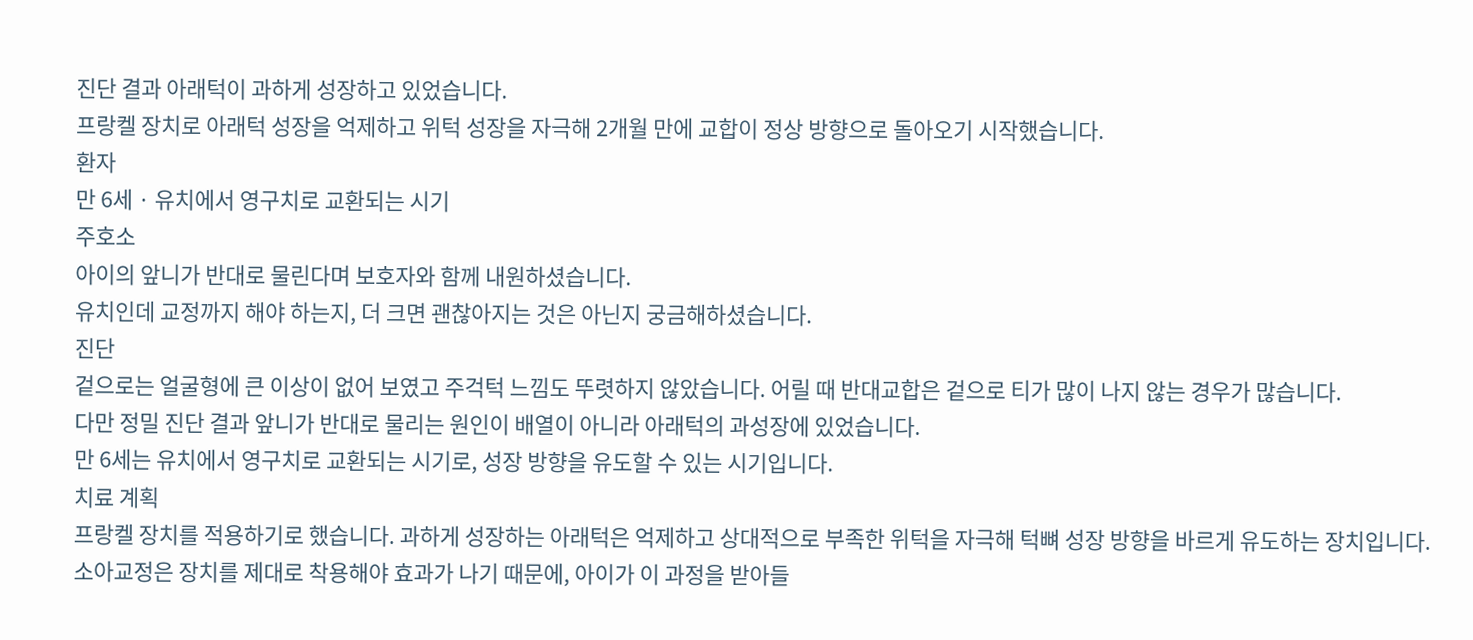진단 결과 아래턱이 과하게 성장하고 있었습니다.
프랑켈 장치로 아래턱 성장을 억제하고 위턱 성장을 자극해 2개월 만에 교합이 정상 방향으로 돌아오기 시작했습니다.
환자
만 6세 · 유치에서 영구치로 교환되는 시기
주호소
아이의 앞니가 반대로 물린다며 보호자와 함께 내원하셨습니다.
유치인데 교정까지 해야 하는지, 더 크면 괜찮아지는 것은 아닌지 궁금해하셨습니다.
진단
겉으로는 얼굴형에 큰 이상이 없어 보였고 주걱턱 느낌도 뚜렷하지 않았습니다. 어릴 때 반대교합은 겉으로 티가 많이 나지 않는 경우가 많습니다.
다만 정밀 진단 결과 앞니가 반대로 물리는 원인이 배열이 아니라 아래턱의 과성장에 있었습니다.
만 6세는 유치에서 영구치로 교환되는 시기로, 성장 방향을 유도할 수 있는 시기입니다.
치료 계획
프랑켈 장치를 적용하기로 했습니다. 과하게 성장하는 아래턱은 억제하고 상대적으로 부족한 위턱을 자극해 턱뼈 성장 방향을 바르게 유도하는 장치입니다.
소아교정은 장치를 제대로 착용해야 효과가 나기 때문에, 아이가 이 과정을 받아들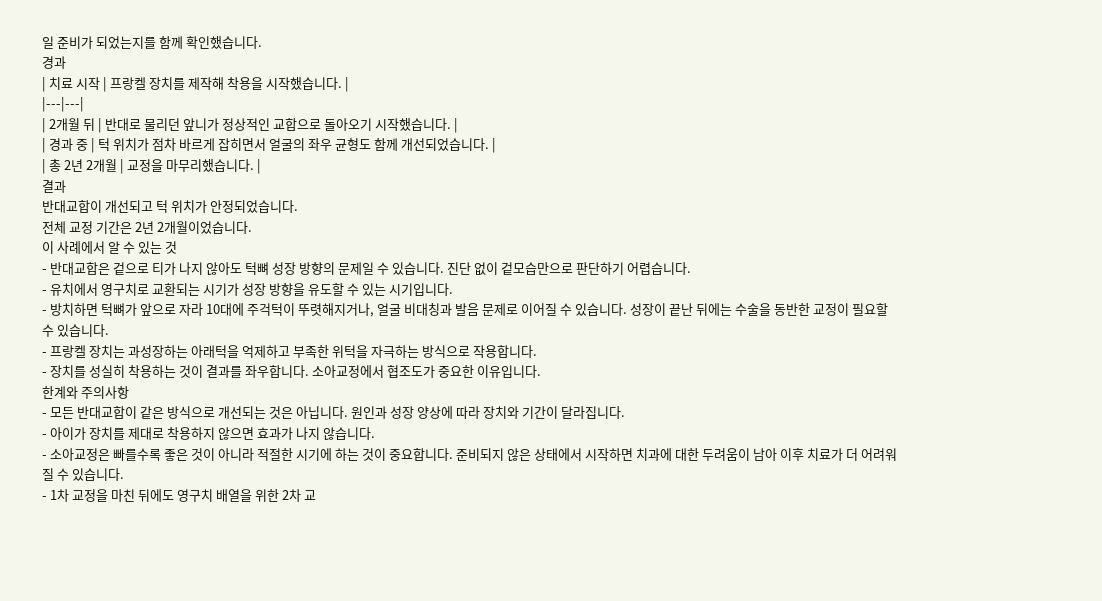일 준비가 되었는지를 함께 확인했습니다.
경과
| 치료 시작 | 프랑켈 장치를 제작해 착용을 시작했습니다. |
|---|---|
| 2개월 뒤 | 반대로 물리던 앞니가 정상적인 교합으로 돌아오기 시작했습니다. |
| 경과 중 | 턱 위치가 점차 바르게 잡히면서 얼굴의 좌우 균형도 함께 개선되었습니다. |
| 총 2년 2개월 | 교정을 마무리했습니다. |
결과
반대교합이 개선되고 턱 위치가 안정되었습니다.
전체 교정 기간은 2년 2개월이었습니다.
이 사례에서 알 수 있는 것
- 반대교합은 겉으로 티가 나지 않아도 턱뼈 성장 방향의 문제일 수 있습니다. 진단 없이 겉모습만으로 판단하기 어렵습니다.
- 유치에서 영구치로 교환되는 시기가 성장 방향을 유도할 수 있는 시기입니다.
- 방치하면 턱뼈가 앞으로 자라 10대에 주걱턱이 뚜렷해지거나, 얼굴 비대칭과 발음 문제로 이어질 수 있습니다. 성장이 끝난 뒤에는 수술을 동반한 교정이 필요할 수 있습니다.
- 프랑켈 장치는 과성장하는 아래턱을 억제하고 부족한 위턱을 자극하는 방식으로 작용합니다.
- 장치를 성실히 착용하는 것이 결과를 좌우합니다. 소아교정에서 협조도가 중요한 이유입니다.
한계와 주의사항
- 모든 반대교합이 같은 방식으로 개선되는 것은 아닙니다. 원인과 성장 양상에 따라 장치와 기간이 달라집니다.
- 아이가 장치를 제대로 착용하지 않으면 효과가 나지 않습니다.
- 소아교정은 빠를수록 좋은 것이 아니라 적절한 시기에 하는 것이 중요합니다. 준비되지 않은 상태에서 시작하면 치과에 대한 두려움이 남아 이후 치료가 더 어려워질 수 있습니다.
- 1차 교정을 마친 뒤에도 영구치 배열을 위한 2차 교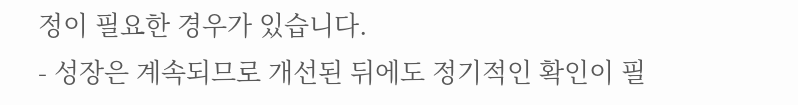정이 필요한 경우가 있습니다.
- 성장은 계속되므로 개선된 뒤에도 정기적인 확인이 필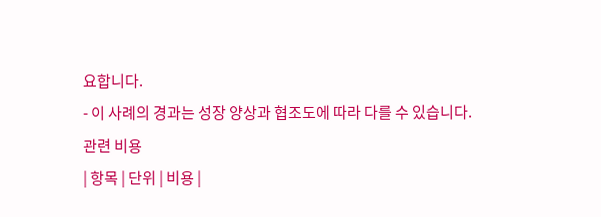요합니다.
- 이 사례의 경과는 성장 양상과 협조도에 따라 다를 수 있습니다.
관련 비용
| 항목 | 단위 | 비용 |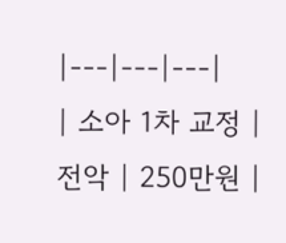|---|---|---|
| 소아 1차 교정 | 전악 | 250만원 |